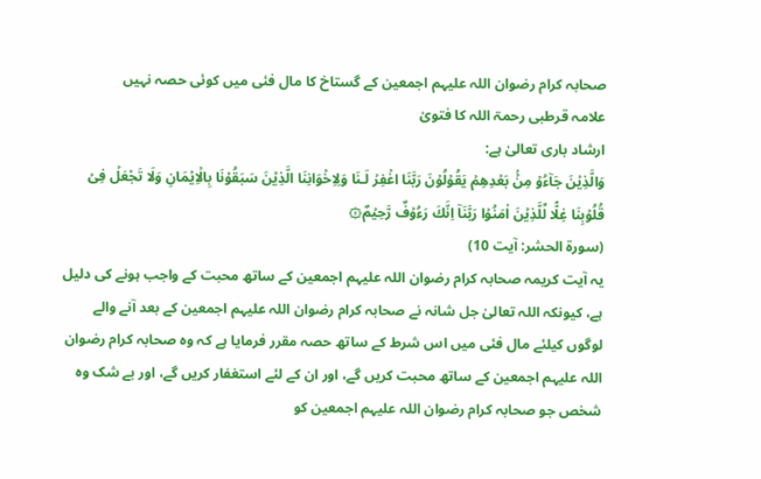صحابہ کرام رضوان اللہ علیہم اجمعین کے گستاخ کا مال فئی میں کوئی حصہ نہیں
علامہ قرطبی رحمۃ اللہ کا فتویٰ
ارشاد باری تعالیٰ ہے:
وَالَّذِيۡنَ جَآءُوۡ مِنۡۢ بَعۡدِهِمۡ يَقُوۡلُوۡنَ رَبَّنَا اغۡفِرۡ لَـنَا وَلِاِخۡوَانِنَا الَّذِيۡنَ سَبَقُوۡنَا بِالۡاِيۡمَانِ وَلَا تَجۡعَلۡ فِىۡ قُلُوۡبِنَا غِلًّا لِّلَّذِيۡنَ اٰمَنُوۡا رَبَّنَاۤ اِنَّكَ رَءُوۡفٌ رَّحِيۡمٌ۞
(سورة الحشر: آيت 10)
یہ آیت کریمہ صحابہ کرام رضوان اللہ علیہم اجمعین کے ساتھ محبت کے واجب ہونے کی دلیل ہے، کیونکہ اللہ تعالیٰ جل شانہ نے صحابہ کرام رضوان اللہ علیہم اجمعین کے بعد آنے والے لوگوں کیلئے مال فئی میں اس شرط کے ساتھ حصہ مقرر فرمایا ہے کہ وہ صحابہ کرام رضوان اللہ علیہم اجمعین کے ساتھ محبت کریں گے، اور ان کے لئے استغفار کریں گے، اور بے شک وہ شخص جو صحابہ کرام رضوان اللہ علیہم اجمعین کو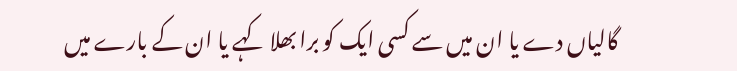گالیاں دے یا ان میں سے کسی ایک کو برا بھلا کہے یا ان کے بارے میں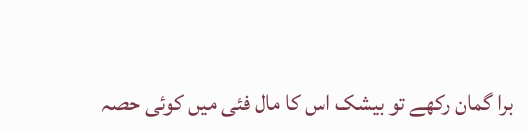برا گمان رکھے تو بیشک اس کا مال فئی میں کوئی حصہ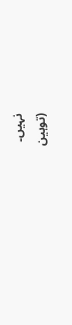نہیں۔
(توہين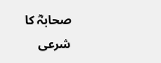صحابہؓ كا شرعى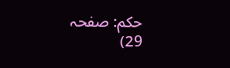حكم: صفحہ 29)